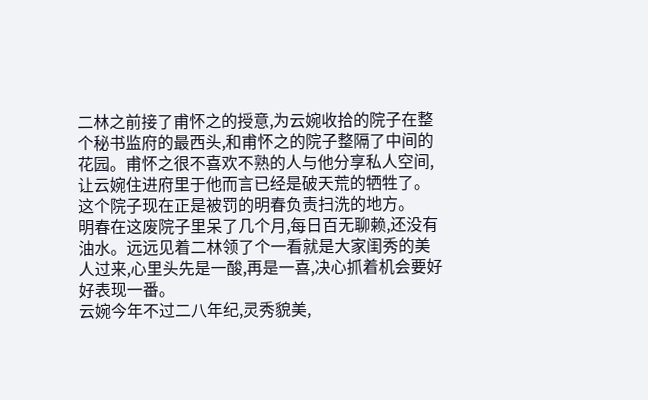二林之前接了甫怀之的授意,为云婉收拾的院子在整个秘书监府的最西头,和甫怀之的院子整隔了中间的花园。甫怀之很不喜欢不熟的人与他分享私人空间,让云婉住进府里于他而言已经是破天荒的牺牲了。
这个院子现在正是被罚的明春负责扫洗的地方。
明春在这废院子里呆了几个月,每日百无聊赖,还没有油水。远远见着二林领了个一看就是大家闺秀的美人过来,心里头先是一酸,再是一喜,决心抓着机会要好好表现一番。
云婉今年不过二八年纪,灵秀貌美,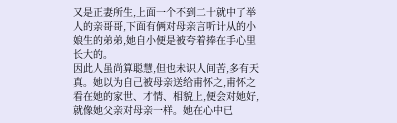又是正妻所生,上面一个不到二十就中了举人的亲哥哥,下面有俩对母亲言听计从的小娘生的弟弟,她自小便是被夸着捧在手心里长大的。
因此人虽尚算聪慧,但也未识人间苦,多有天真。她以为自己被母亲送给甫怀之,甫怀之看在她的家世、才情、相貌上,便会对她好,就像她父亲对母亲一样。她在心中已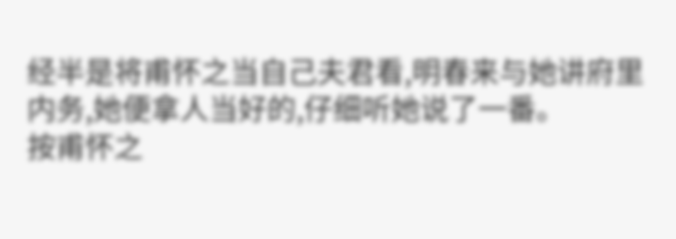经半是将甫怀之当自己夫君看,明春来与她讲府里内务,她便拿人当好的,仔细听她说了一番。
按甫怀之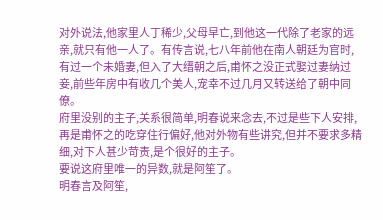对外说法,他家里人丁稀少,父母早亡,到他这一代除了老家的远亲,就只有他一人了。有传言说,七八年前他在南人朝廷为官时,有过一个未婚妻,但入了大缙朝之后,甫怀之没正式娶过妻纳过妾,前些年房中有收几个美人,宠幸不过几月又转送给了朝中同僚。
府里没别的主子,关系很简单,明春说来念去,不过是些下人安排,再是甫怀之的吃穿住行偏好,他对外物有些讲究,但并不要求多精细,对下人甚少苛责,是个很好的主子。
要说这府里唯一的异数,就是阿笙了。
明春言及阿笙,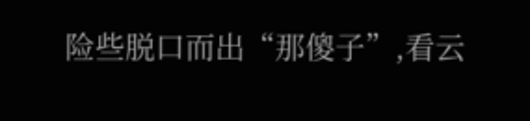险些脱口而出“那傻子”,看云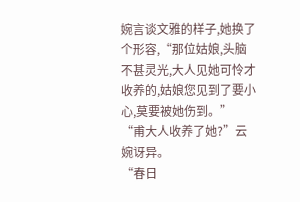婉言谈文雅的样子,她换了个形容,“那位姑娘,头脑不甚灵光,大人见她可怜才收养的,姑娘您见到了要小心,莫要被她伤到。”
“甫大人收养了她?”云婉讶异。
“春日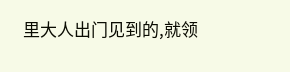里大人出门见到的,就领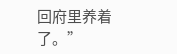回府里养着了。”